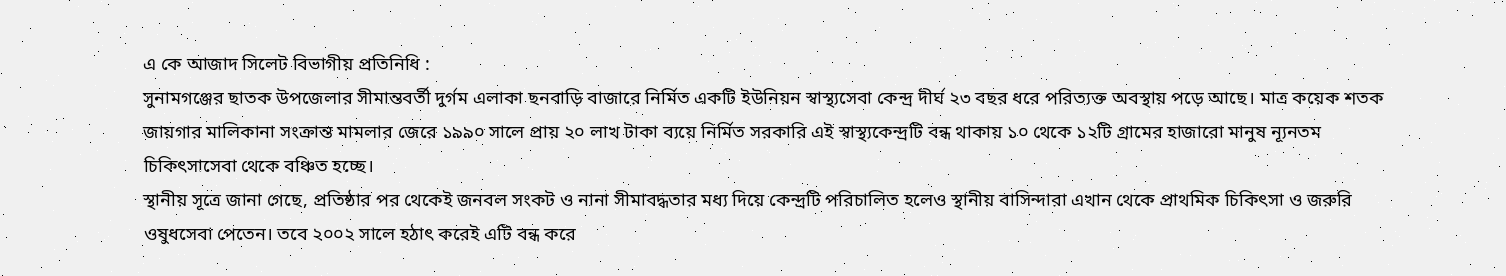এ কে আজাদ সিলেট বিভাগীয় প্রতিনিধি :
সুনামগঞ্জের ছাতক উপজেলার সীমান্তবর্তী দুর্গম এলাকা ছনবাড়ি বাজারে নির্মিত একটি ইউনিয়ন স্বাস্থ্যসেবা কেন্দ্র দীর্ঘ ২৩ বছর ধরে পরিত্যক্ত অবস্থায় পড়ে আছে। মাত্র কয়েক শতক জায়গার মালিকানা সংক্রান্ত মামলার জেরে ১৯৯০ সালে প্রায় ২০ লাখ টাকা ব্যয়ে নির্মিত সরকারি এই স্বাস্থ্যকেন্দ্রটি বন্ধ থাকায় ১০ থেকে ১২টি গ্রামের হাজারো মানুষ ন্যূনতম চিকিৎসাসেবা থেকে বঞ্চিত হচ্ছে।
স্থানীয় সূত্রে জানা গেছে, প্রতিষ্ঠার পর থেকেই জনবল সংকট ও নানা সীমাবদ্ধতার মধ্য দিয়ে কেন্দ্রটি পরিচালিত হলেও স্থানীয় বাসিন্দারা এখান থেকে প্রাথমিক চিকিৎসা ও জরুরি ওষুধসেবা পেতেন। তবে ২০০২ সালে হঠাৎ করেই এটি বন্ধ করে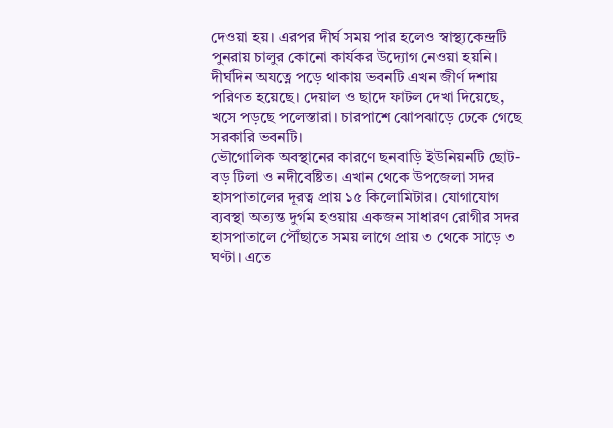দেওয়া হয়। এরপর দীর্ঘ সময় পার হলেও স্বাস্থ্যকেন্দ্রটি পুনরায় চালুর কোনো কার্যকর উদ্যোগ নেওয়া হয়নি।
দীর্ঘদিন অযত্নে পড়ে থাকায় ভবনটি এখন জীর্ণ দশায় পরিণত হয়েছে। দেয়াল ও ছাদে ফাটল দেখা দিয়েছে, খসে পড়ছে পলেস্তারা। চারপাশে ঝোপঝাড়ে ঢেকে গেছে সরকারি ভবনটি।
ভৌগোলিক অবস্থানের কারণে ছনবাড়ি ইউনিয়নটি ছোট-বড় টিলা ও নদীবেষ্টিত। এখান থেকে উপজেলা সদর হাসপাতালের দূরত্ব প্রায় ১৫ কিলোমিটার। যোগাযোগ ব্যবস্থা অত্যন্ত দুর্গম হওয়ায় একজন সাধারণ রোগীর সদর হাসপাতালে পৌঁছাতে সময় লাগে প্রায় ৩ থেকে সাড়ে ৩ ঘণ্টা। এতে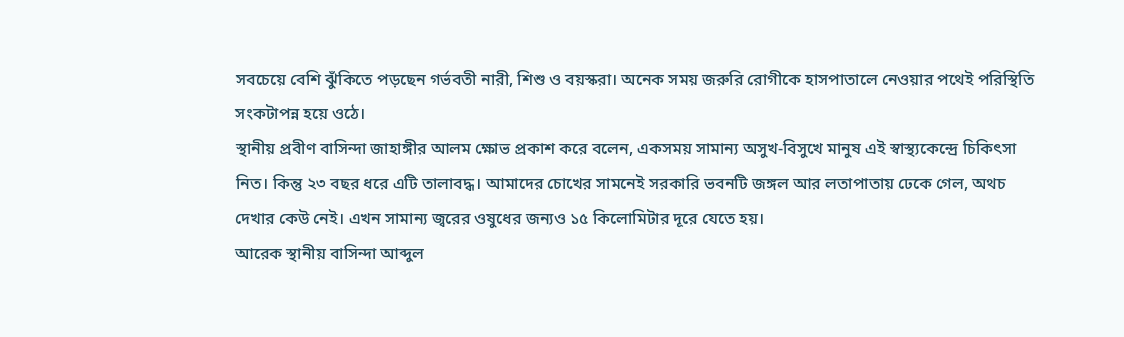সবচেয়ে বেশি ঝুঁকিতে পড়ছেন গর্ভবতী নারী, শিশু ও বয়স্করা। অনেক সময় জরুরি রোগীকে হাসপাতালে নেওয়ার পথেই পরিস্থিতি সংকটাপন্ন হয়ে ওঠে।
স্থানীয় প্রবীণ বাসিন্দা জাহাঙ্গীর আলম ক্ষোভ প্রকাশ করে বলেন, একসময় সামান্য অসুখ-বিসুখে মানুষ এই স্বাস্থ্যকেন্দ্রে চিকিৎসা নিত। কিন্তু ২৩ বছর ধরে এটি তালাবদ্ধ। আমাদের চোখের সামনেই সরকারি ভবনটি জঙ্গল আর লতাপাতায় ঢেকে গেল, অথচ দেখার কেউ নেই। এখন সামান্য জ্বরের ওষুধের জন্যও ১৫ কিলোমিটার দূরে যেতে হয়।
আরেক স্থানীয় বাসিন্দা আব্দুল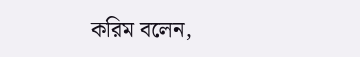করিম বলেন,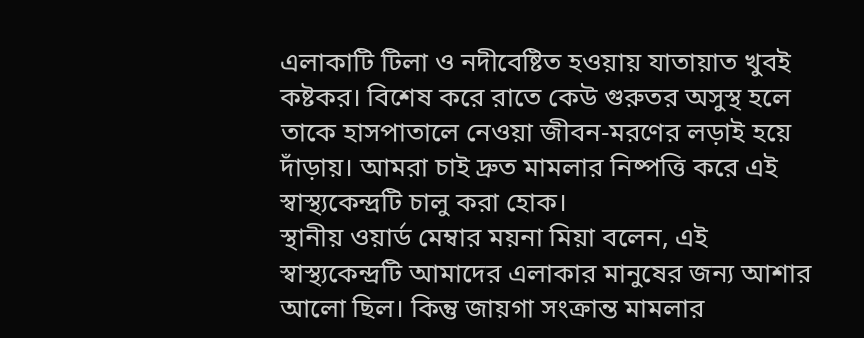এলাকাটি টিলা ও নদীবেষ্টিত হওয়ায় যাতায়াত খুবই কষ্টকর। বিশেষ করে রাতে কেউ গুরুতর অসুস্থ হলে তাকে হাসপাতালে নেওয়া জীবন-মরণের লড়াই হয়ে দাঁড়ায়। আমরা চাই দ্রুত মামলার নিষ্পত্তি করে এই স্বাস্থ্যকেন্দ্রটি চালু করা হোক।
স্থানীয় ওয়ার্ড মেম্বার ময়না মিয়া বলেন, এই স্বাস্থ্যকেন্দ্রটি আমাদের এলাকার মানুষের জন্য আশার আলো ছিল। কিন্তু জায়গা সংক্রান্ত মামলার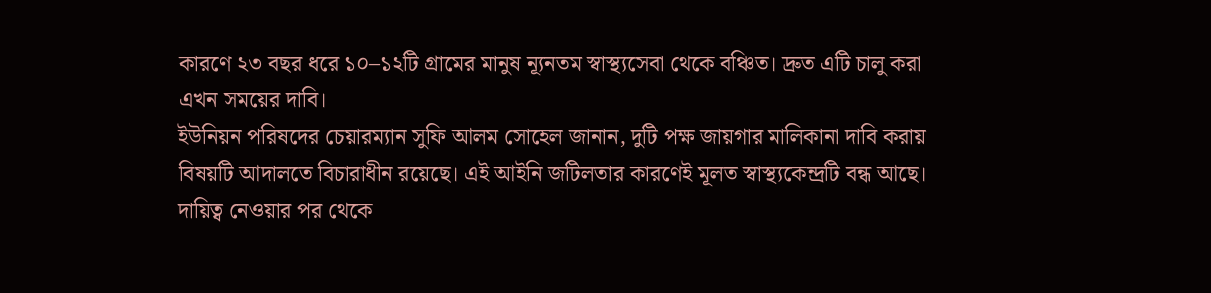কারণে ২৩ বছর ধরে ১০–১২টি গ্রামের মানুষ ন্যূনতম স্বাস্থ্যসেবা থেকে বঞ্চিত। দ্রুত এটি চালু করা এখন সময়ের দাবি।
ইউনিয়ন পরিষদের চেয়ারম্যান সুফি আলম সোহেল জানান, দুটি পক্ষ জায়গার মালিকানা দাবি করায় বিষয়টি আদালতে বিচারাধীন রয়েছে। এই আইনি জটিলতার কারণেই মূলত স্বাস্থ্যকেন্দ্রটি বন্ধ আছে। দায়িত্ব নেওয়ার পর থেকে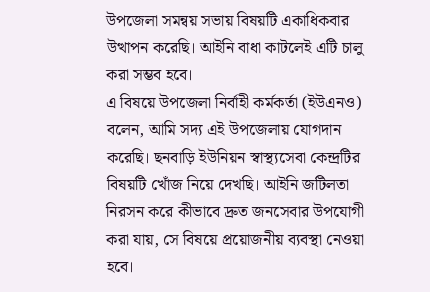উপজেলা সমন্বয় সভায় বিষয়টি একাধিকবার উত্থাপন করেছি। আইনি বাধা কাটলেই এটি চালু করা সম্ভব হবে।
এ বিষয়ে উপজেলা নির্বাহী কর্মকর্তা (ইউএনও) বলেন, আমি সদ্য এই উপজেলায় যোগদান করেছি। ছনবাড়ি ইউনিয়ন স্বাস্থ্যসেবা কেন্দ্রটির বিষয়টি খোঁজ নিয়ে দেখছি। আইনি জটিলতা নিরসন করে কীভাবে দ্রুত জনসেবার উপযোগী করা যায়, সে বিষয়ে প্রয়োজনীয় ব্যবস্থা নেওয়া হবে।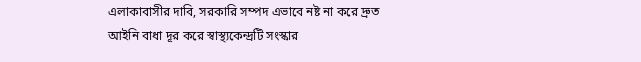এলাকাবাসীর দাবি, সরকারি সম্পদ এভাবে নষ্ট না করে দ্রুত আইনি বাধা দূর করে স্বাস্থ্যকেন্দ্রটি সংস্কার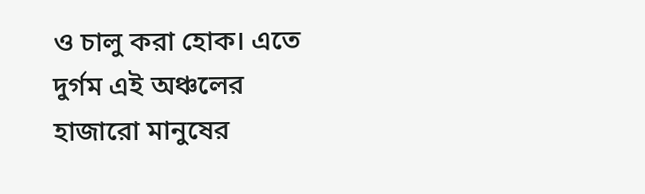ও চালু করা হোক। এতে দুর্গম এই অঞ্চলের হাজারো মানুষের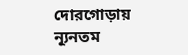দোরগোড়ায় ন্যূনতম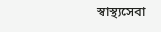স্বাস্থ্যসেবা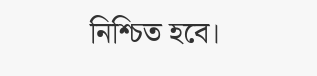নিশ্চিত হবে।